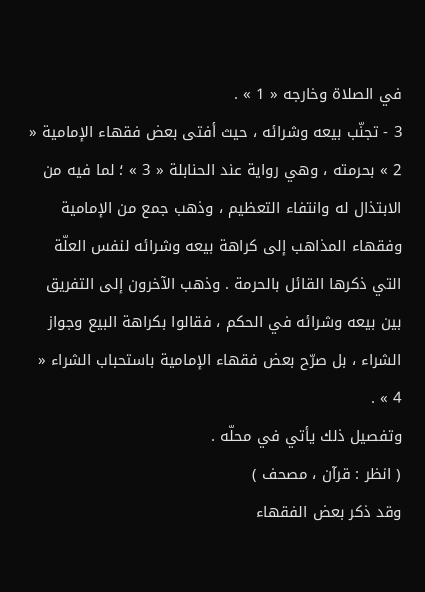في الصلاة وخارجه « 1 » .
3 - تجنّب بيعه وشرائه ، حيث أفتى بعض فقهاء الإمامية « 2 » بحرمته ، وهي رواية عند الحنابلة « 3 » ؛ لما فيه من الابتذال له وانتفاء التعظيم ، وذهب جمع من الإمامية وفقهاء المذاهب إلى كراهة بيعه وشرائه لنفس العلّة التي ذكرها القائل بالحرمة . وذهب الآخرون إلى التفريق بين بيعه وشرائه في الحكم ، فقالوا بكراهة البيع وجواز الشراء ، بل صرّح بعض فقهاء الإمامية باستحباب الشراء « 4 » .
وتفصيل ذلك يأتي في محلّه .
( انظر : قرآن ، مصحف )
وقد ذكر بعض الفقهاء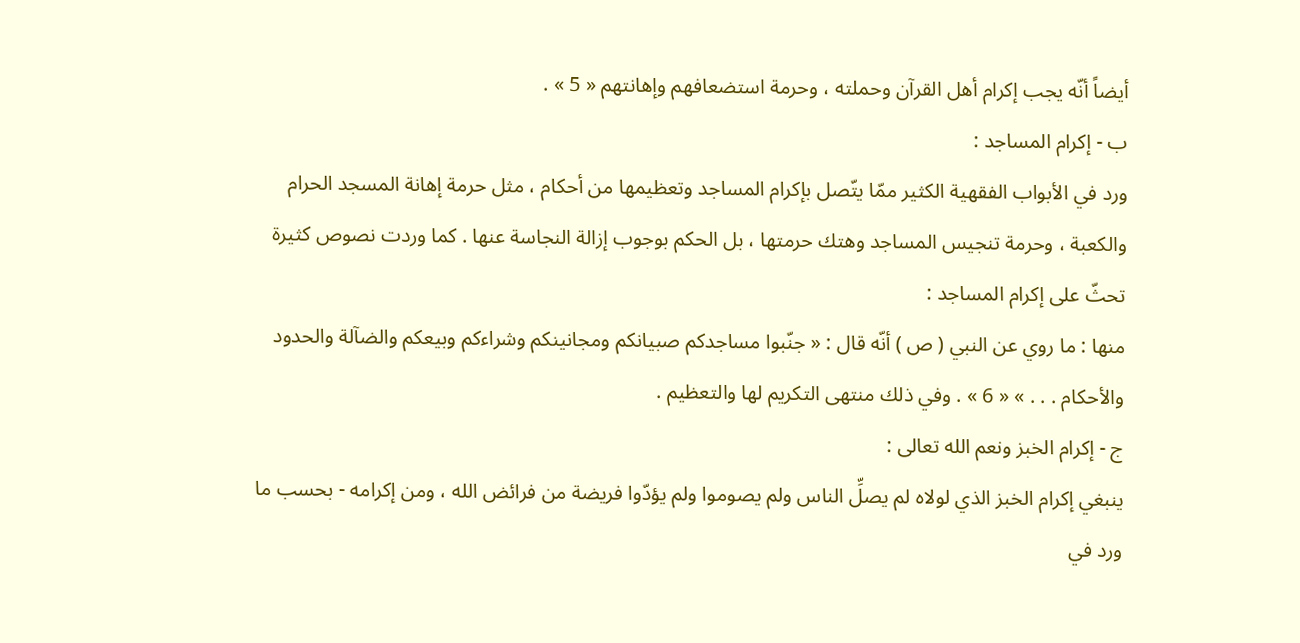أيضاً أنّه يجب إكرام أهل القرآن وحملته ، وحرمة استضعافهم وإهانتهم « 5 » .
ب - إكرام المساجد :
ورد في الأبواب الفقهية الكثير ممّا يتّصل بإكرام المساجد وتعظيمها من أحكام ، مثل حرمة إهانة المسجد الحرام والكعبة ، وحرمة تنجيس المساجد وهتك حرمتها ، بل الحكم بوجوب إزالة النجاسة عنها . كما وردت نصوص كثيرة تحثّ على إكرام المساجد :
منها : ما روي عن النبي ( ص ) أنّه قال : « جنّبوا مساجدكم صبيانكم ومجانينكم وشراءكم وبيعكم والضآلة والحدود والأحكام . . . » « 6 » . وفي ذلك منتهى التكريم لها والتعظيم .
ج - إكرام الخبز ونعم الله تعالى :
ينبغي إكرام الخبز الذي لولاه لم يصلِّ الناس ولم يصوموا ولم يؤدّوا فريضة من فرائض الله ، ومن إكرامه - بحسب ما ورد في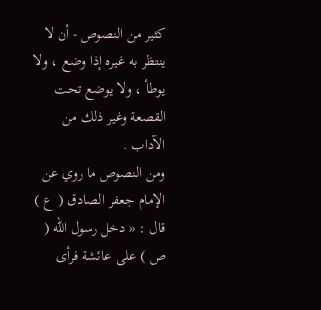كثير من النصوص - أن لا ينتظر به غيره إذا وضع ، ولا يوطأ ، ولا يوضع تحت القصعة وغير ذلك من الآداب .
ومن النصوص ما روي عن الإمام جعفر الصادق ( ع ) قال : « دخل رسول الله ( ص ) على عائشة فرأى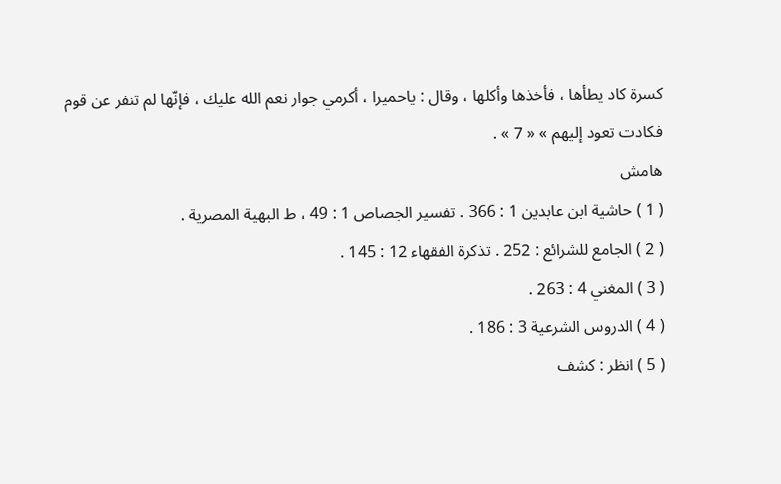كسرة كاد يطأها ، فأخذها وأكلها ، وقال : ياحميرا ، أكرمي جوار نعم الله عليك ، فإنّها لم تنفر عن قوم فكادت تعود إليهم » « 7 » .
هامش
( 1 ) حاشية ابن عابدين 1 : 366 . تفسير الجصاص 1 : 49 ، ط البهية المصرية .
( 2 ) الجامع للشرائع : 252 . تذكرة الفقهاء 12 : 145 .
( 3 ) المغني 4 : 263 .
( 4 ) الدروس الشرعية 3 : 186 .
( 5 ) انظر : كشف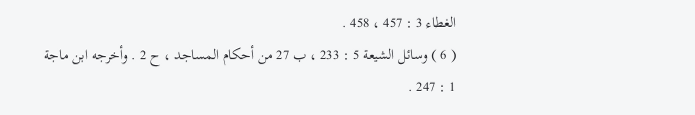الغطاء 3 : 457 ، 458 .
( 6 ) وسائل الشيعة 5 : 233 ، ب 27 من أحكام المساجد ، ح 2 . وأخرجه ابن ماجة 1 : 247 .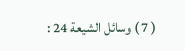( 7 ) وسائل الشيعة 24 :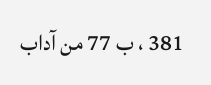381 ، ب 77 من آداب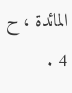المائدة ، ح 4 .